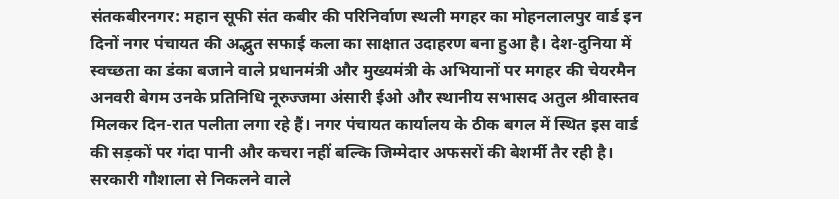संतकबीरनगर: महान सूफी संत कबीर की परिनिर्वाण स्थली मगहर का मोहनलालपुर वार्ड इन दिनों नगर पंचायत की अद्भुत सफाई कला का साक्षात उदाहरण बना हुआ है। देश-दुनिया में स्वच्छता का डंका बजाने वाले प्रधानमंत्री और मुख्यमंत्री के अभियानों पर मगहर की चेयरमैन अनवरी बेगम उनके प्रतिनिधि नूरुज्जमा अंसारी ईओ और स्थानीय सभासद अतुल श्रीवास्तव मिलकर दिन-रात पलीता लगा रहे हैं। नगर पंचायत कार्यालय के ठीक बगल में स्थित इस वार्ड की सड़कों पर गंदा पानी और कचरा नहीं बल्कि जिम्मेदार अफसरों की बेशर्मी तैर रही है। सरकारी गौशाला से निकलने वाले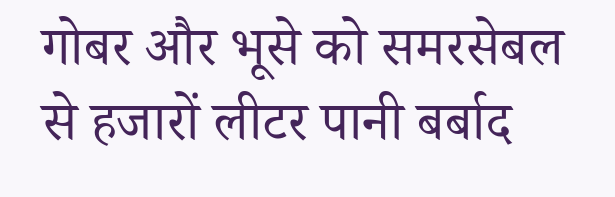गोबर और भूसे को समरसेबल से हजारों लीटर पानी बर्बाद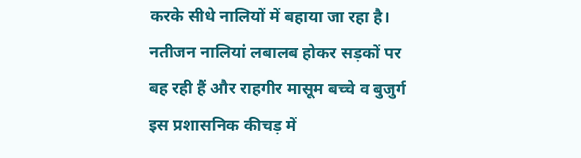करके सीधे नालियों में बहाया जा रहा है। नतीजन नालियां लबालब होकर सड़कों पर बह रही हैं और राहगीर मासूम बच्चे व बुजुर्ग इस प्रशासनिक कीचड़ में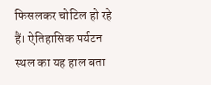फिसलकर चोटिल हो रहे हैं। ऐतिहासिक पर्यटन स्थल का यह हाल बता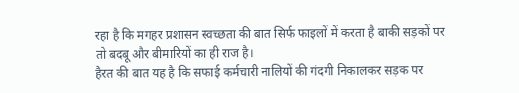रहा है कि मगहर प्रशासन स्वच्छता की बात सिर्फ फाइलों में करता है बाकी सड़कों पर तो बदबू और बीमारियों का ही राज है।
हैरत की बात यह है कि सफाई कर्मचारी नालियों की गंदगी निकालकर सड़क पर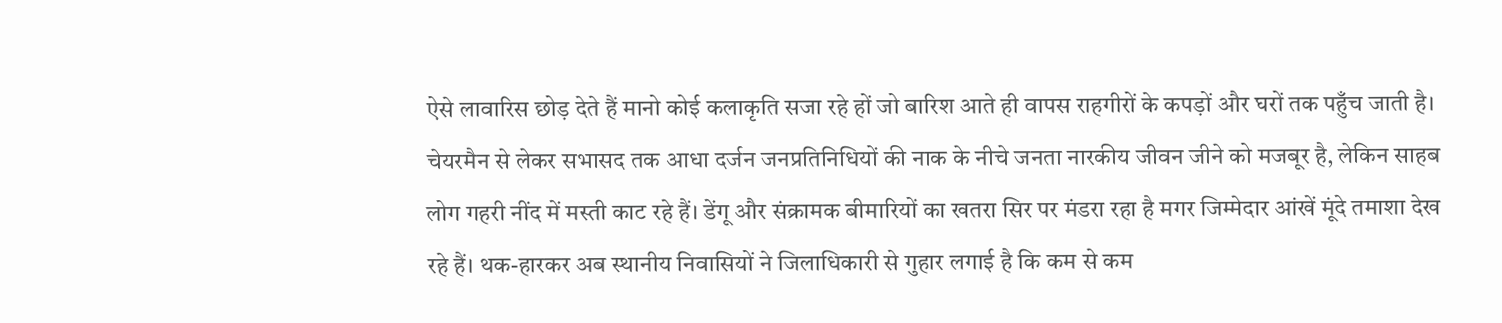ऐसे लावारिस छोड़ देते हैं मानो कोई कलाकृति सजा रहे हों जो बारिश आते ही वापस राहगीरों के कपड़ों और घरों तक पहुँच जाती है। चेयरमैन से लेकर सभासद तक आधा दर्जन जनप्रतिनिधियों की नाक के नीचे जनता नारकीय जीवन जीने को मजबूर है, लेकिन साहब लोग गहरी नींद में मस्ती काट रहे हैं। डेंगू और संक्रामक बीमारियों का खतरा सिर पर मंडरा रहा है मगर जिम्मेदार आंखें मूंदे तमाशा देख रहे हैं। थक-हारकर अब स्थानीय निवासियों ने जिलाधिकारी से गुहार लगाई है कि कम से कम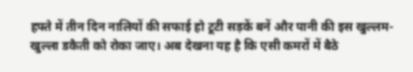हफ्ते में तीन दिन नालियों की सफाई हो टूटी सड़कें बनें और पानी की इस खुल्लम-खुल्ला डकैती को रोका जाए। अब देखना यह है कि एसी कमरों में बैठे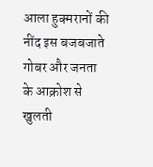आला हुक्मरानों की नींद इस बजबजाते गोबर और जनता के आक्रोश से खुलती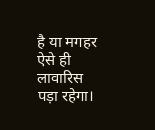है या मगहर ऐसे ही लावारिस पड़ा रहेगा।